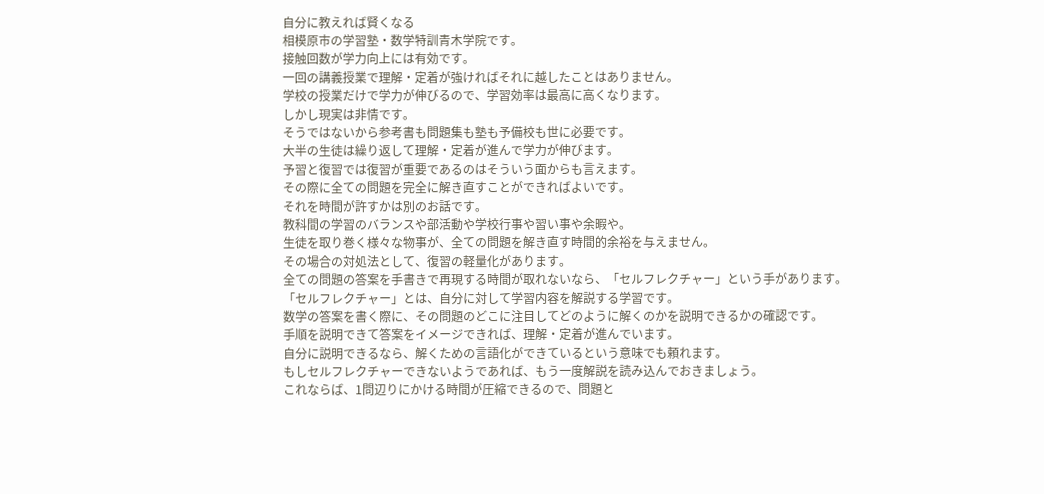自分に教えれば賢くなる
相模原市の学習塾・数学特訓青木学院です。
接触回数が学力向上には有効です。
一回の講義授業で理解・定着が強ければそれに越したことはありません。
学校の授業だけで学力が伸びるので、学習効率は最高に高くなります。
しかし現実は非情です。
そうではないから参考書も問題集も塾も予備校も世に必要です。
大半の生徒は繰り返して理解・定着が進んで学力が伸びます。
予習と復習では復習が重要であるのはそういう面からも言えます。
その際に全ての問題を完全に解き直すことができればよいです。
それを時間が許すかは別のお話です。
教科間の学習のバランスや部活動や学校行事や習い事や余暇や。
生徒を取り巻く様々な物事が、全ての問題を解き直す時間的余裕を与えません。
その場合の対処法として、復習の軽量化があります。
全ての問題の答案を手書きで再現する時間が取れないなら、「セルフレクチャー」という手があります。
「セルフレクチャー」とは、自分に対して学習内容を解説する学習です。
数学の答案を書く際に、その問題のどこに注目してどのように解くのかを説明できるかの確認です。
手順を説明できて答案をイメージできれば、理解・定着が進んでいます。
自分に説明できるなら、解くための言語化ができているという意味でも頼れます。
もしセルフレクチャーできないようであれば、もう一度解説を読み込んでおきましょう。
これならば、1問辺りにかける時間が圧縮できるので、問題と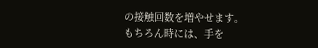の接触回数を増やせます。
もちろん時には、手を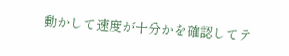動かして速度が十分かを確認してテ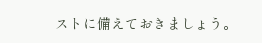ストに備えておきましょう。